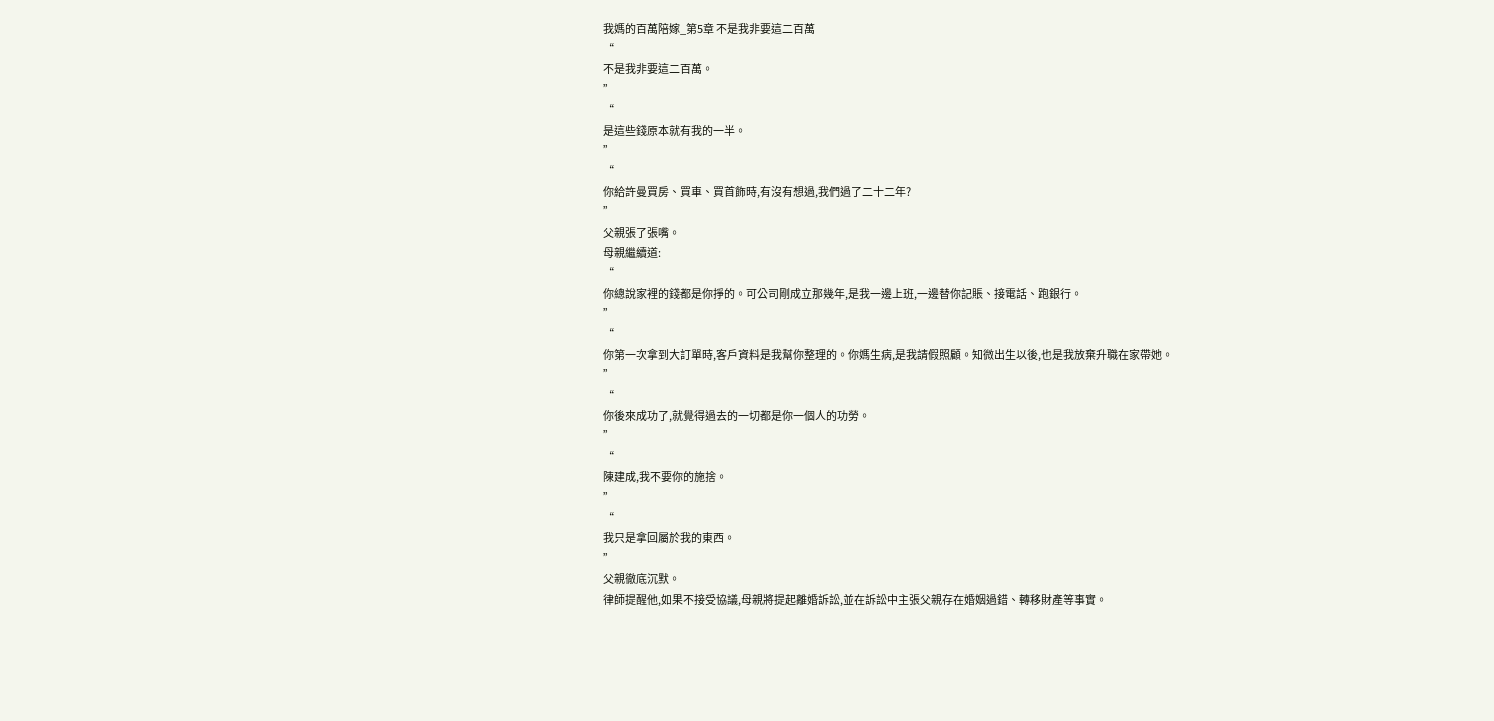我媽的百萬陪嫁_第5章 不是我非要這二百萬
“
不是我非要這二百萬。
”
“
是這些錢原本就有我的一半。
”
“
你給許曼買房、買車、買首飾時,有沒有想過,我們過了二十二年?
”
父親張了張嘴。
母親繼續道:
“
你總說家裡的錢都是你掙的。可公司剛成立那幾年,是我一邊上班,一邊替你記賬、接電話、跑銀行。
”
“
你第一次拿到大訂單時,客戶資料是我幫你整理的。你媽生病,是我請假照顧。知微出生以後,也是我放棄升職在家帶她。
”
“
你後來成功了,就覺得過去的一切都是你一個人的功勞。
”
“
陳建成,我不要你的施捨。
”
“
我只是拿回屬於我的東西。
”
父親徹底沉默。
律師提醒他,如果不接受協議,母親將提起離婚訴訟,並在訴訟中主張父親存在婚姻過錯、轉移財產等事實。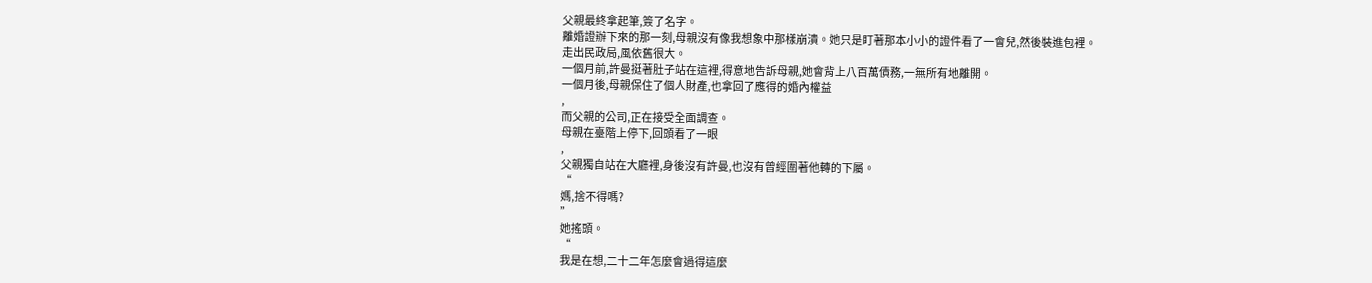父親最終拿起筆,簽了名字。
離婚證辦下來的那一刻,母親沒有像我想象中那樣崩潰。她只是盯著那本小小的證件看了一會兒,然後裝進包裡。
走出民政局,風依舊很大。
一個月前,許曼挺著肚子站在這裡,得意地告訴母親,她會背上八百萬債務,一無所有地離開。
一個月後,母親保住了個人財產,也拿回了應得的婚內權益
,
而父親的公司,正在接受全面調查。
母親在臺階上停下,回頭看了一眼
,
父親獨自站在大廳裡,身後沒有許曼,也沒有曾經圍著他轉的下屬。
“
媽,捨不得嗎?
”
她搖頭。
“
我是在想,二十二年怎麼會過得這麼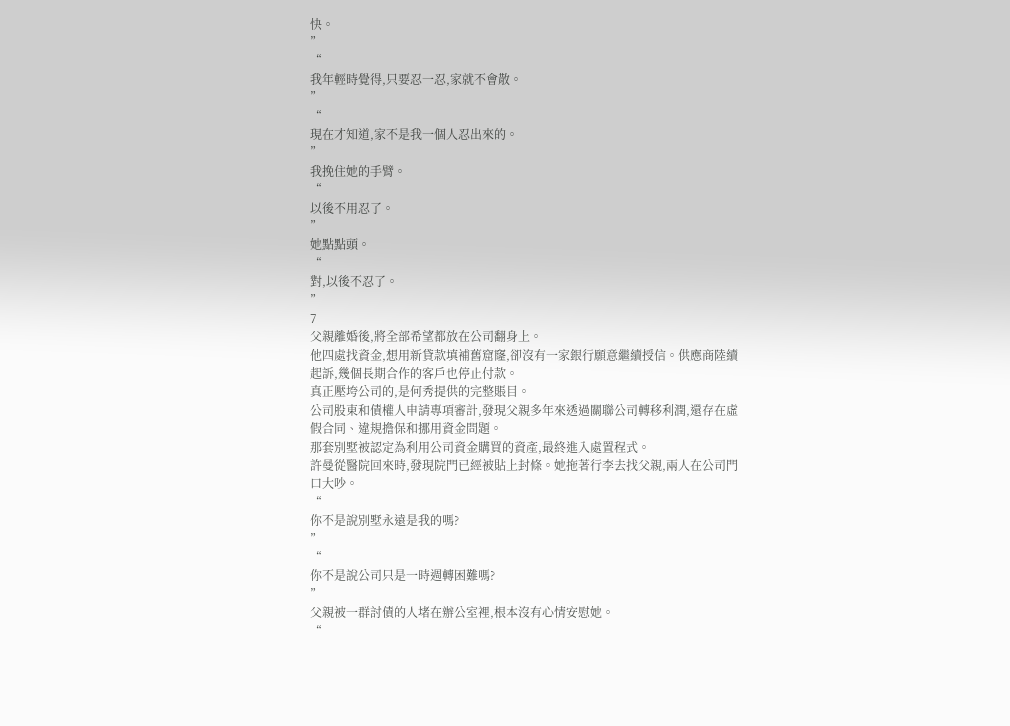快。
”
“
我年輕時覺得,只要忍一忍,家就不會散。
”
“
現在才知道,家不是我一個人忍出來的。
”
我挽住她的手臂。
“
以後不用忍了。
”
她點點頭。
“
對,以後不忍了。
”
7
父親離婚後,將全部希望都放在公司翻身上。
他四處找資金,想用新貸款填補舊窟窿,卻沒有一家銀行願意繼續授信。供應商陸續起訴,幾個長期合作的客戶也停止付款。
真正壓垮公司的,是何秀提供的完整賬目。
公司股東和債權人申請專項審計,發現父親多年來透過關聯公司轉移利潤,還存在虛假合同、違規擔保和挪用資金問題。
那套別墅被認定為利用公司資金購買的資產,最終進入處置程式。
許曼從醫院回來時,發現院門已經被貼上封條。她拖著行李去找父親,兩人在公司門口大吵。
“
你不是說別墅永遠是我的嗎?
”
“
你不是說公司只是一時週轉困難嗎?
”
父親被一群討債的人堵在辦公室裡,根本沒有心情安慰她。
“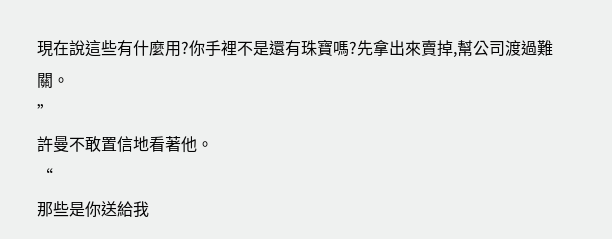現在說這些有什麼用?你手裡不是還有珠寶嗎?先拿出來賣掉,幫公司渡過難關。
”
許曼不敢置信地看著他。
“
那些是你送給我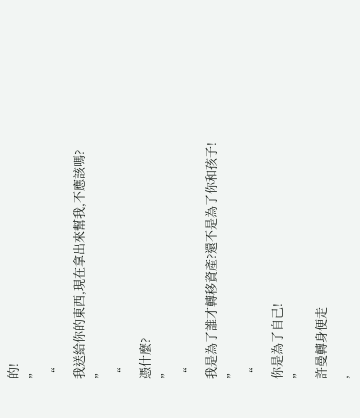的!
”
“
我送給你的東西,現在拿出來幫我,不應該嗎?
”
“
憑什麼?
”
“
我是為了誰才轉移資產?還不是為了你和孩子!
”
“
你是為了自己!
”
許曼轉身便走
,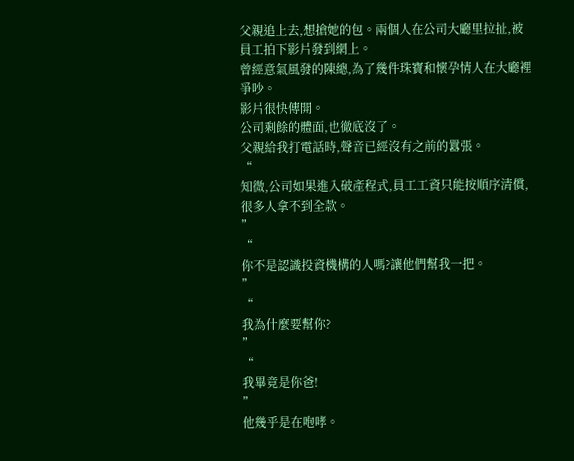父親追上去,想搶她的包。兩個人在公司大廳里拉扯,被員工拍下影片發到網上。
曾經意氣風發的陳總,為了幾件珠寶和懷孕情人在大廳裡爭吵。
影片很快傳開。
公司剩餘的體面,也徹底沒了。
父親給我打電話時,聲音已經沒有之前的囂張。
“
知微,公司如果進入破產程式,員工工資只能按順序清償,很多人拿不到全款。
”
“
你不是認識投資機構的人嗎?讓他們幫我一把。
”
“
我為什麼要幫你?
”
“
我畢竟是你爸!
”
他幾乎是在咆哮。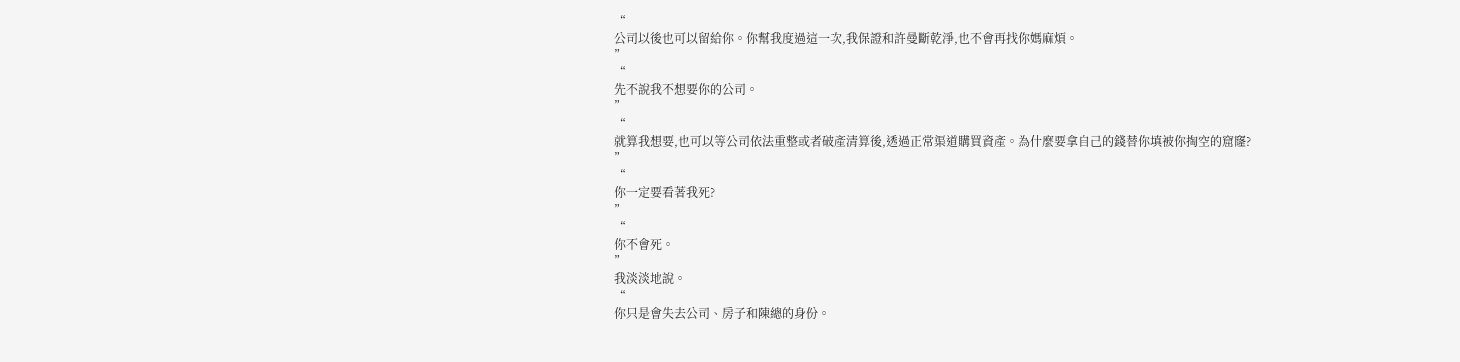“
公司以後也可以留給你。你幫我度過這一次,我保證和許曼斷乾淨,也不會再找你媽麻煩。
”
“
先不說我不想要你的公司。
”
“
就算我想要,也可以等公司依法重整或者破產清算後,透過正常渠道購買資產。為什麼要拿自己的錢替你填被你掏空的窟窿?
”
“
你一定要看著我死?
”
“
你不會死。
”
我淡淡地說。
“
你只是會失去公司、房子和陳總的身份。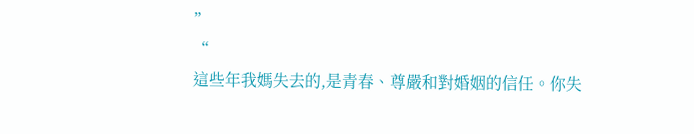”
“
這些年我媽失去的,是青春、尊嚴和對婚姻的信任。你失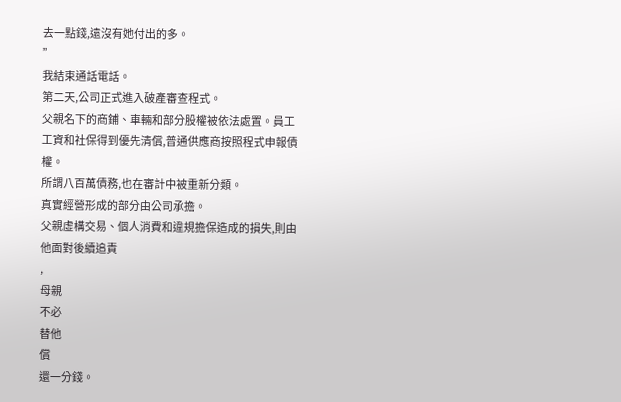去一點錢,遠沒有她付出的多。
”
我結束通話電話。
第二天,公司正式進入破產審查程式。
父親名下的商鋪、車輛和部分股權被依法處置。員工工資和社保得到優先清償,普通供應商按照程式申報債權。
所謂八百萬債務,也在審計中被重新分類。
真實經營形成的部分由公司承擔。
父親虛構交易、個人消費和違規擔保造成的損失,則由他面對後續追責
,
母親
不必
替他
償
還一分錢。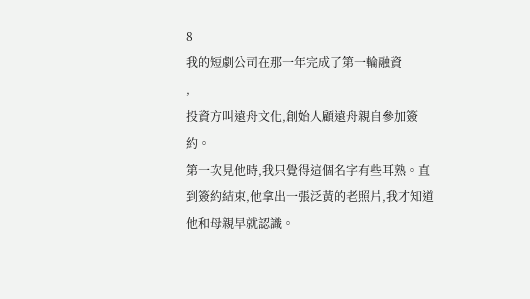8
我的短劇公司在那一年完成了第一輪融資
,
投資方叫遠舟文化,創始人顧遠舟親自參加簽約。
第一次見他時,我只覺得這個名字有些耳熟。直到簽約結束,他拿出一張泛黃的老照片,我才知道他和母親早就認識。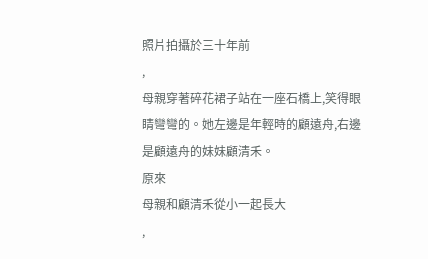照片拍攝於三十年前
,
母親穿著碎花裙子站在一座石橋上,笑得眼睛彎彎的。她左邊是年輕時的顧遠舟,右邊是顧遠舟的妹妹顧清禾。
原來
母親和顧清禾從小一起長大
,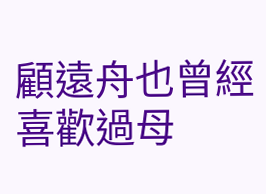顧遠舟也曾經喜歡過母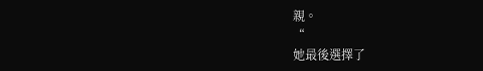親。
“
她最後選擇了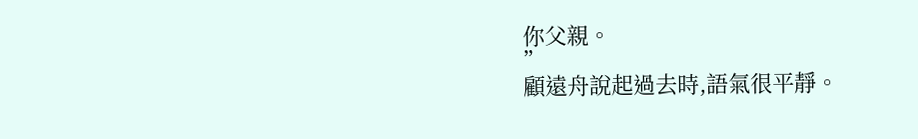你父親。
”
顧遠舟說起過去時,語氣很平靜。